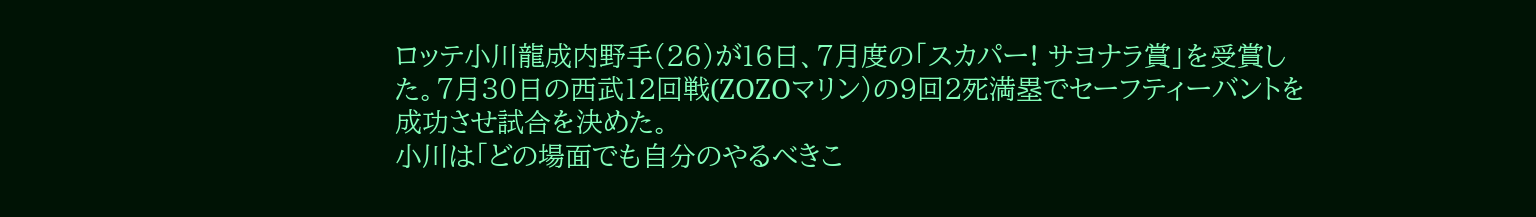ロッテ小川龍成内野手(26)が16日、7月度の「スカパー! サヨナラ賞」を受賞した。7月30日の西武12回戦(ZOZOマリン)の9回2死満塁でセーフティーバントを成功させ試合を決めた。
小川は「どの場面でも自分のやるべきこ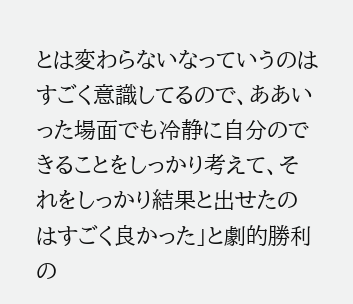とは変わらないなっていうのはすごく意識してるので、ああいった場面でも冷静に自分のできることをしっかり考えて、それをしっかり結果と出せたのはすごく良かった」と劇的勝利の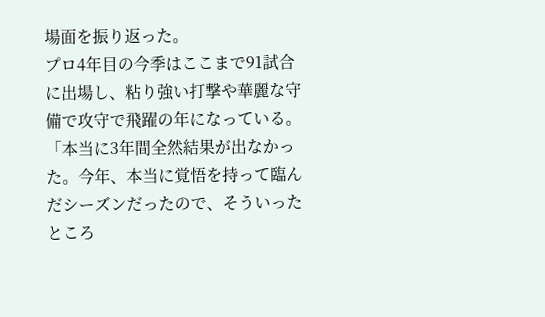場面を振り返った。
プロ4年目の今季はここまで91試合に出場し、粘り強い打撃や華麗な守備で攻守で飛躍の年になっている。「本当に3年間全然結果が出なかった。今年、本当に覚悟を持って臨んだシーズンだったので、そういったところ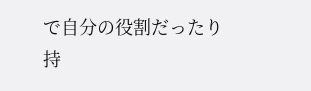で自分の役割だったり持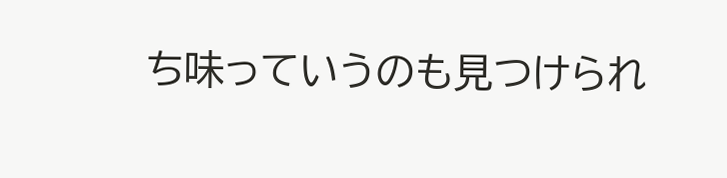ち味っていうのも見つけられ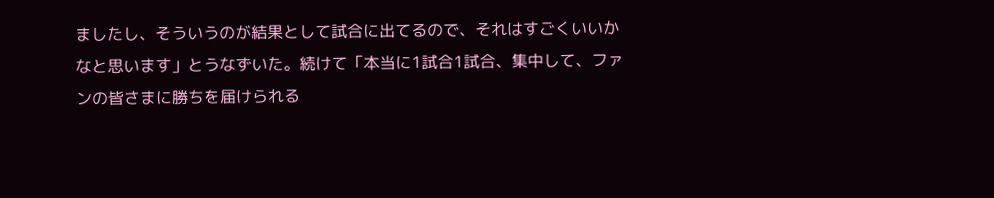ましたし、そういうのが結果として試合に出てるので、それはすごくいいかなと思います」とうなずいた。続けて「本当に1試合1試合、集中して、ファンの皆さまに勝ちを届けられる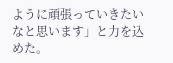ように頑張っていきたいなと思います」と力を込めた。